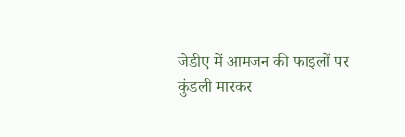जेडीए में आमजन की फाइलों पर कुंडली मारकर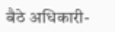बैठे अधिकारी-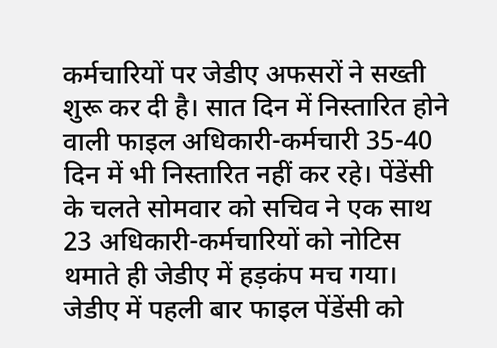कर्मचारियों पर जेडीए अफसरों ने सख्ती शुरू कर दी है। सात दिन में निस्तारित होने वाली फाइल अधिकारी-कर्मचारी 35-40 दिन में भी निस्तारित नहीं कर रहे। पेंडेंसी के चलते सोमवार को सचिव ने एक साथ 23 अधिकारी-कर्मचारियों को नोटिस थमाते ही जेडीए में हड़कंप मच गया। जेडीए में पहली बार फाइल पेंडेंसी को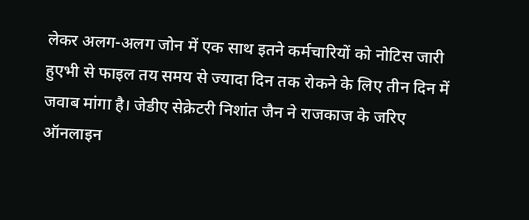लेकर अलग-अलग जोन में एक साथ इतने कर्मचारियों को नोटिस जारी हुएभी से फाइल तय समय से ज्यादा दिन तक रोकने के लिए तीन दिन में जवाब मांगा है। जेडीए सेक्रेटरी निशांत जैन ने राजकाज के जरिए ऑनलाइन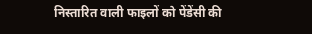निस्तारित वाली फाइलों को पेंडेंसी की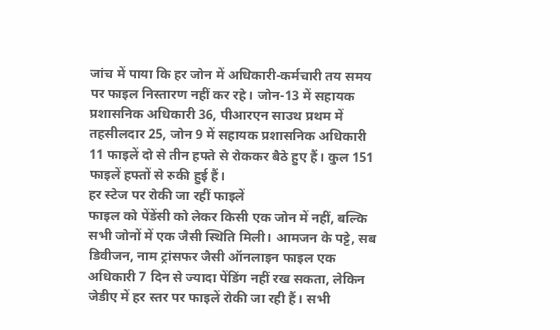जांच में पाया कि हर जोन में अधिकारी-कर्मचारी तय समय पर फाइल निस्तारण नहीं कर रहे। जोन-13 में सहायक प्रशासनिक अधिकारी 36, पीआरएन साउथ प्रथम में तहसीलदार 25, जोन 9 में सहायक प्रशासनिक अधिकारी 11 फाइलें दो से तीन हफ्ते से रोककर बैठे हुए हैं। कुल 151 फाइलें हफ्तों से रुकी हुई हैं।
हर स्टेज पर रोकी जा रहीं फाइलें
फाइल को पेंडेंसी को लेकर किसी एक जोन में नहीं, बल्कि सभी जोनों में एक जैसी स्थिति मिली। आमजन के पट्टे, सब डिवीजन, नाम ट्रांसफर जैसी ऑनलाइन फाइल एक अधिकारी 7 दिन से ज्यादा पेंडिंग नहीं रख सकता, लेकिन जेडीए में हर स्तर पर फाइलें रोकी जा रही हैं। सभी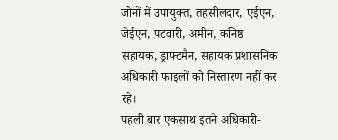जोनों में उपायुक्त, तहसीलदार, एईएन, जेईएन, पटवारी, अमीन, कनिष्ठ सहायक, ड्राफ्टमैन, सहायक प्रशासनिक अधिकारी फाइलों को निस्तारण नहीं कर रहे।
पहली बार एकसाथ इतने अधिकारी-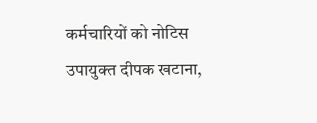कर्मचारियों को नोटिस
उपायुक्त दीपक खटाना,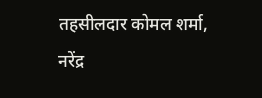तहसीलदार कोमल शर्मा, नरेंद्र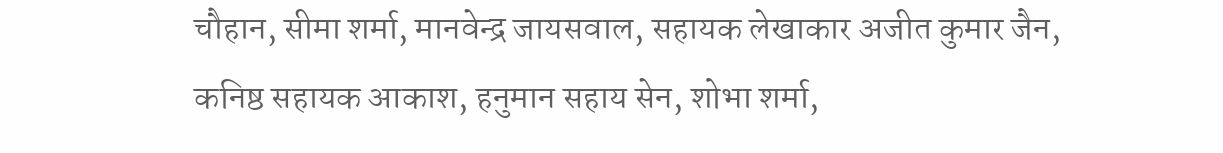चौहान, सीमा शर्मा, मानवेन्द्र जायसवाल, सहायक लेखाकार अजीत कुमार जैन, कनिष्ठ सहायक आकाश, हनुमान सहाय सेन, शोभा शर्मा,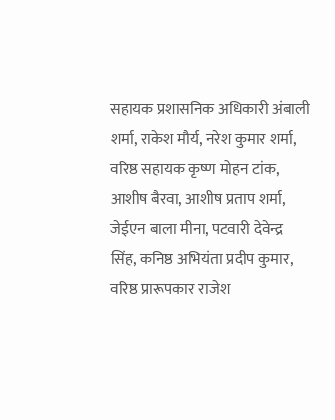सहायक प्रशासनिक अधिकारी अंबाली शर्मा, राकेश मौर्य, नरेश कुमार शर्मा, वरिष्ठ सहायक कृष्ण मोहन टांक, आशीष बैरवा, आशीष प्रताप शर्मा, जेईएन बाला मीना, पटवारी देवेन्द्र सिंह, कनिष्ठ अभियंता प्रदीप कुमार, वरिष्ठ प्रारूपकार राजेश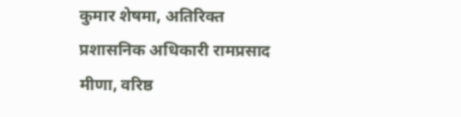कुमार शेषमा, अतिरिक्त प्रशासनिक अधिकारी रामप्रसाद मीणा, वरिष्ठ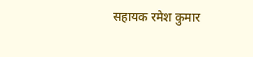सहायक रमेश कुमार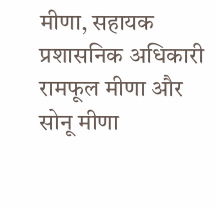मीणा, सहायक प्रशासनिक अधिकारी रामफूल मीणा और सोनू मीणा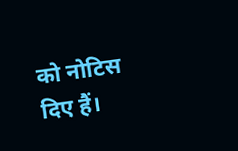को नोटिस दिए हैं।